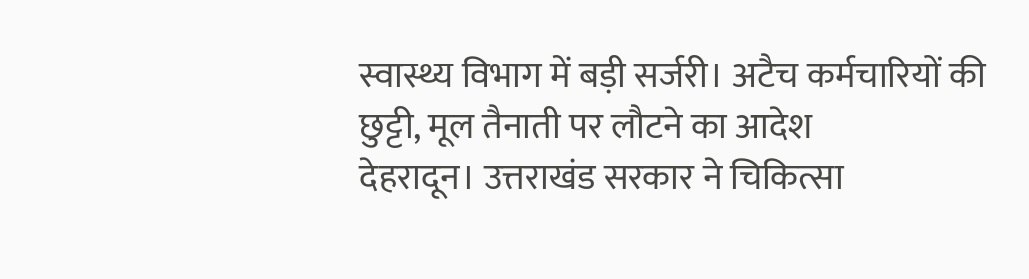स्वास्थ्य विभाग में बड़ी सर्जरी। अटैच कर्मचारियों की छुट्टी, मूल तैनाती पर लौटने का आदेश
देहरादून। उत्तराखंड सरकार ने चिकित्सा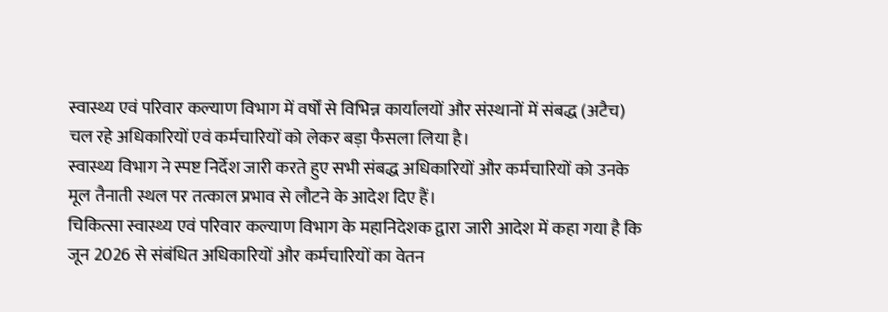स्वास्थ्य एवं परिवार कल्याण विभाग में वर्षों से विभिन्न कार्यालयों और संस्थानों में संबद्ध (अटैच) चल रहे अधिकारियों एवं कर्मचारियों को लेकर बड़ा फैसला लिया है।
स्वास्थ्य विभाग ने स्पष्ट निर्देश जारी करते हुए सभी संबद्ध अधिकारियों और कर्मचारियों को उनके मूल तैनाती स्थल पर तत्काल प्रभाव से लौटने के आदेश दिए हैं।
चिकित्सा स्वास्थ्य एवं परिवार कल्याण विभाग के महानिदेशक द्वारा जारी आदेश में कहा गया है कि जून 2026 से संबंधित अधिकारियों और कर्मचारियों का वेतन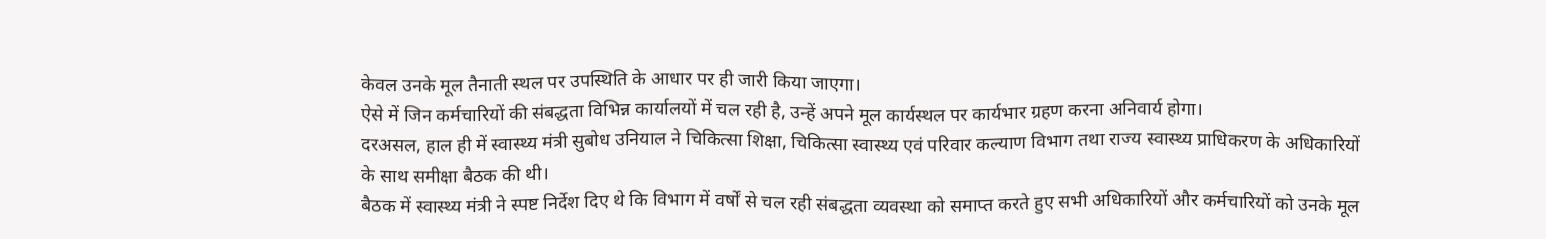केवल उनके मूल तैनाती स्थल पर उपस्थिति के आधार पर ही जारी किया जाएगा।
ऐसे में जिन कर्मचारियों की संबद्धता विभिन्न कार्यालयों में चल रही है, उन्हें अपने मूल कार्यस्थल पर कार्यभार ग्रहण करना अनिवार्य होगा।
दरअसल, हाल ही में स्वास्थ्य मंत्री सुबोध उनियाल ने चिकित्सा शिक्षा, चिकित्सा स्वास्थ्य एवं परिवार कल्याण विभाग तथा राज्य स्वास्थ्य प्राधिकरण के अधिकारियों के साथ समीक्षा बैठक की थी।
बैठक में स्वास्थ्य मंत्री ने स्पष्ट निर्देश दिए थे कि विभाग में वर्षों से चल रही संबद्धता व्यवस्था को समाप्त करते हुए सभी अधिकारियों और कर्मचारियों को उनके मूल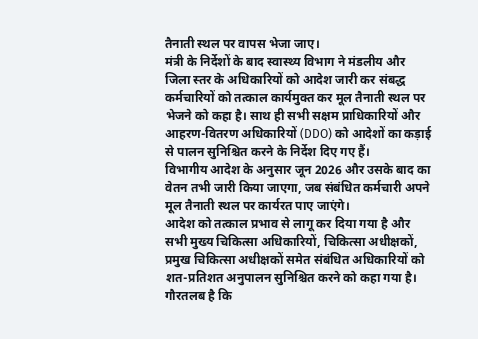तैनाती स्थल पर वापस भेजा जाए।
मंत्री के निर्देशों के बाद स्वास्थ्य विभाग ने मंडलीय और जिला स्तर के अधिकारियों को आदेश जारी कर संबद्ध कर्मचारियों को तत्काल कार्यमुक्त कर मूल तैनाती स्थल पर भेजने को कहा है। साथ ही सभी सक्षम प्राधिकारियों और आहरण-वितरण अधिकारियों (DDO) को आदेशों का कड़ाई से पालन सुनिश्चित करने के निर्देश दिए गए हैं।
विभागीय आदेश के अनुसार जून 2026 और उसके बाद का वेतन तभी जारी किया जाएगा, जब संबंधित कर्मचारी अपने मूल तैनाती स्थल पर कार्यरत पाए जाएंगे।
आदेश को तत्काल प्रभाव से लागू कर दिया गया है और सभी मुख्य चिकित्सा अधिकारियों, चिकित्सा अधीक्षकों, प्रमुख चिकित्सा अधीक्षकों समेत संबंधित अधिकारियों को शत-प्रतिशत अनुपालन सुनिश्चित करने को कहा गया है।
गौरतलब है कि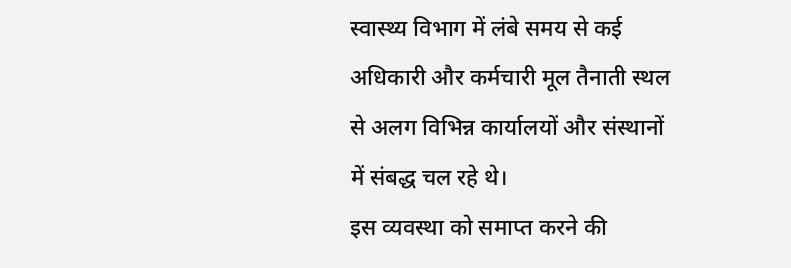स्वास्थ्य विभाग में लंबे समय से कई अधिकारी और कर्मचारी मूल तैनाती स्थल से अलग विभिन्न कार्यालयों और संस्थानों में संबद्ध चल रहे थे।
इस व्यवस्था को समाप्त करने की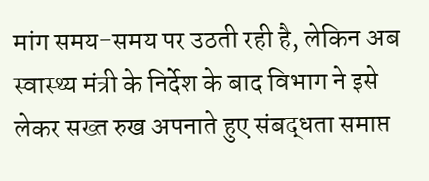मांग समय-समय पर उठती रही है, लेकिन अब स्वास्थ्य मंत्री के निर्देश के बाद विभाग ने इसे लेकर सख्त रुख अपनाते हुए संबद्धता समाप्त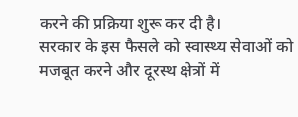करने की प्रक्रिया शुरू कर दी है।
सरकार के इस फैसले को स्वास्थ्य सेवाओं को मजबूत करने और दूरस्थ क्षेत्रों में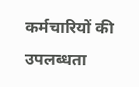कर्मचारियों की उपलब्धता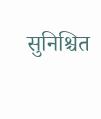सुनिश्चित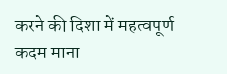करने की दिशा में महत्वपूर्ण कदम माना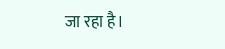जा रहा है।